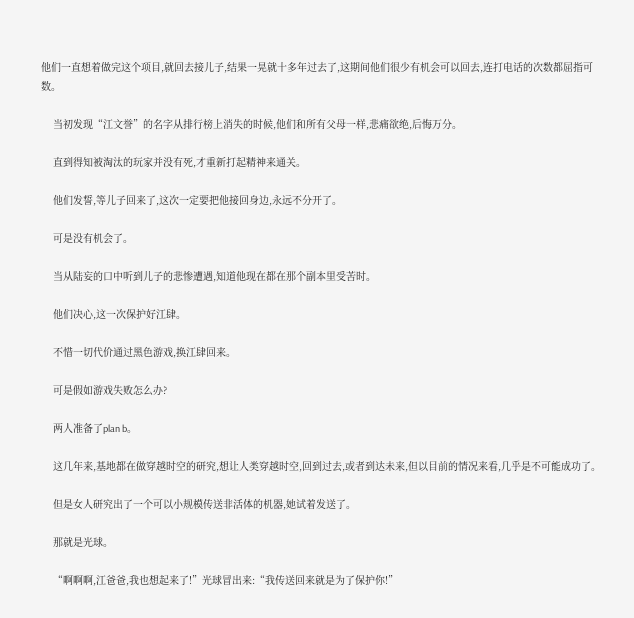他们一直想着做完这个项目,就回去接儿子,结果一晃就十多年过去了,这期间他们很少有机会可以回去,连打电话的次数都屈指可数。

    当初发现“江文誉”的名字从排行榜上消失的时候,他们和所有父母一样,悲痛欲绝,后悔万分。

    直到得知被淘汰的玩家并没有死,才重新打起精神来通关。

    他们发誓,等儿子回来了,这次一定要把他接回身边,永远不分开了。

    可是没有机会了。

    当从陆妄的口中听到儿子的悲惨遭遇,知道他现在都在那个副本里受苦时。

    他们决心,这一次保护好江肆。

    不惜一切代价通过黑色游戏,换江肆回来。

    可是假如游戏失败怎么办?

    两人准备了plan b。

    这几年来,基地都在做穿越时空的研究,想让人类穿越时空,回到过去,或者到达未来,但以目前的情况来看,几乎是不可能成功了。

    但是女人研究出了一个可以小规模传送非活体的机器,她试着发送了。

    那就是光球。

    “啊啊啊,江爸爸,我也想起来了!”光球冒出来:“我传送回来就是为了保护你!”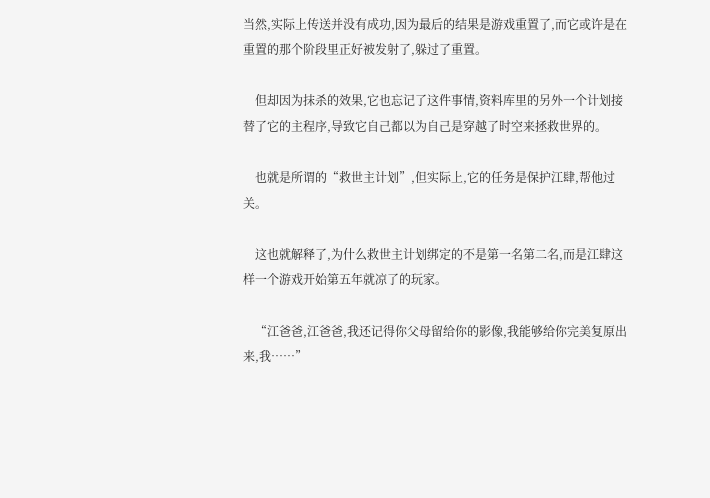当然,实际上传送并没有成功,因为最后的结果是游戏重置了,而它或许是在重置的那个阶段里正好被发射了,躲过了重置。

    但却因为抹杀的效果,它也忘记了这件事情,资料库里的另外一个计划接替了它的主程序,导致它自己都以为自己是穿越了时空来拯救世界的。

    也就是所谓的“救世主计划”,但实际上,它的任务是保护江肆,帮他过关。

    这也就解释了,为什么救世主计划绑定的不是第一名第二名,而是江肆这样一个游戏开始第五年就凉了的玩家。

    “江爸爸,江爸爸,我还记得你父母留给你的影像,我能够给你完美复原出来,我……”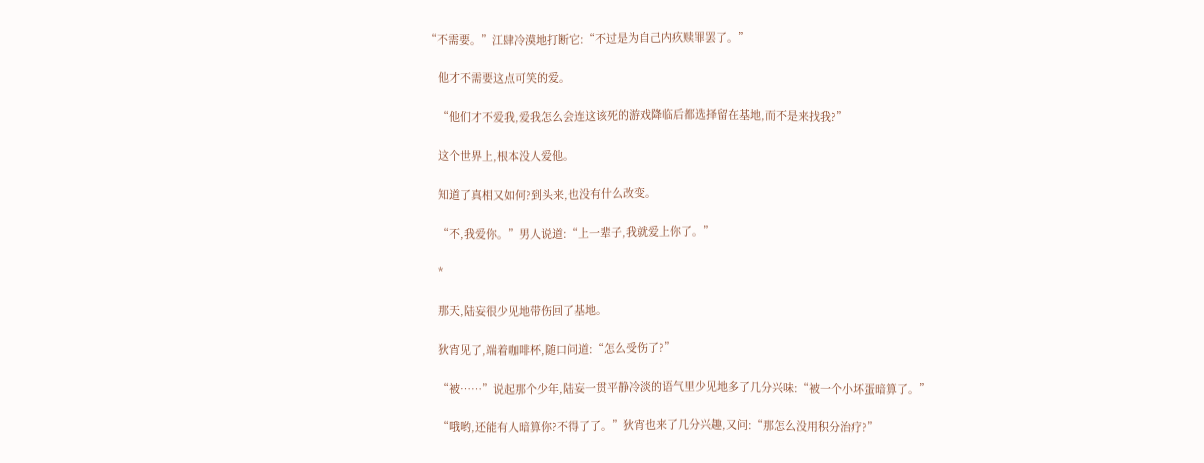“不需要。”江肆冷漠地打断它:“不过是为自己内疚赎罪罢了。”

    他才不需要这点可笑的爱。

    “他们才不爱我,爱我怎么会连这该死的游戏降临后都选择留在基地,而不是来找我?”

    这个世界上,根本没人爱他。

    知道了真相又如何?到头来,也没有什么改变。

    “不,我爱你。”男人说道:“上一辈子,我就爱上你了。”

    *

    那天,陆妄很少见地带伤回了基地。

    狄宵见了,端着咖啡杯,随口问道:“怎么受伤了?”

    “被……”说起那个少年,陆妄一贯平静冷淡的语气里少见地多了几分兴味:“被一个小坏蛋暗算了。”

    “哦哟,还能有人暗算你?不得了了。”狄宵也来了几分兴趣,又问:“那怎么没用积分治疗?”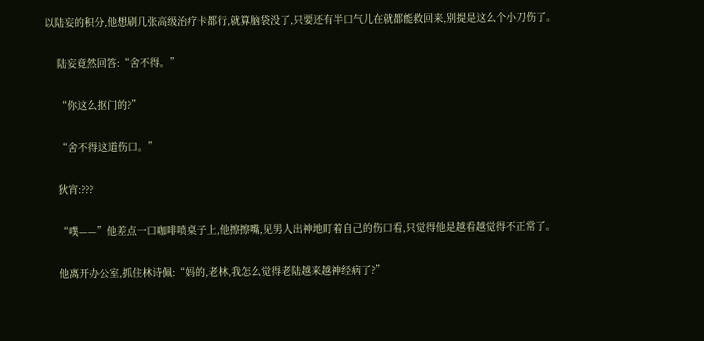以陆妄的积分,他想刷几张高级治疗卡都行,就算脑袋没了,只要还有半口气儿在就都能救回来,别提是这么个小刀伤了。

    陆妄竟然回答:“舍不得。”

    “你这么抠门的?”

    “舍不得这道伤口。”

    狄宵:???

    “噗——”他差点一口咖啡喷桌子上,他擦擦嘴,见男人出神地盯着自己的伤口看,只觉得他是越看越觉得不正常了。

    他离开办公室,抓住林诗佩:“妈的,老林,我怎么觉得老陆越来越神经病了?”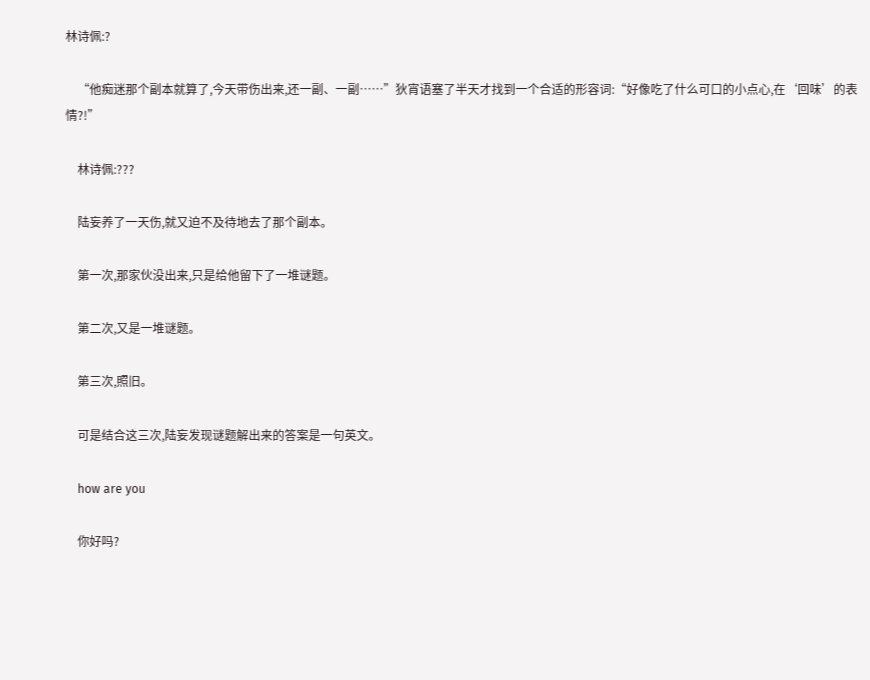林诗佩:?

    “他痴迷那个副本就算了,今天带伤出来,还一副、一副……”狄宵语塞了半天才找到一个合适的形容词:“好像吃了什么可口的小点心,在‘回味’的表情?!”

    林诗佩:???

    陆妄养了一天伤,就又迫不及待地去了那个副本。

    第一次,那家伙没出来,只是给他留下了一堆谜题。

    第二次,又是一堆谜题。

    第三次,照旧。

    可是结合这三次,陆妄发现谜题解出来的答案是一句英文。

    how are you

    你好吗?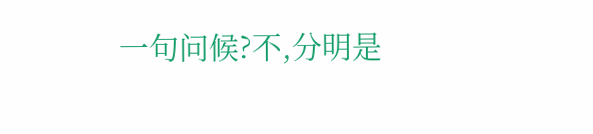一句问候?不,分明是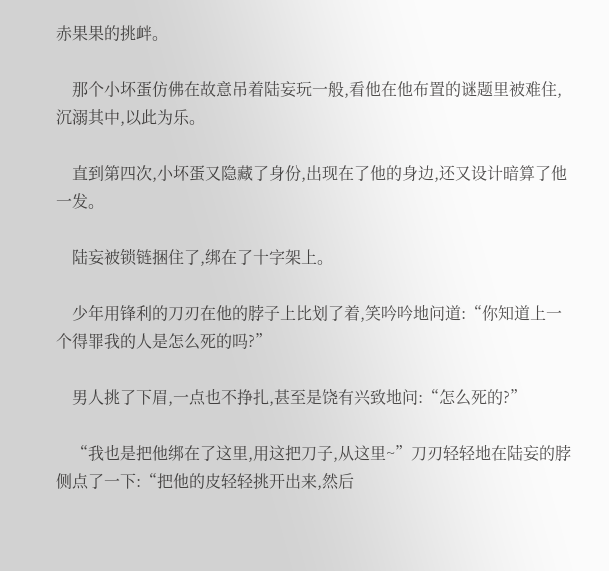赤果果的挑衅。

    那个小坏蛋仿佛在故意吊着陆妄玩一般,看他在他布置的谜题里被难住,沉溺其中,以此为乐。

    直到第四次,小坏蛋又隐藏了身份,出现在了他的身边,还又设计暗算了他一发。

    陆妄被锁链捆住了,绑在了十字架上。

    少年用锋利的刀刃在他的脖子上比划了着,笑吟吟地问道:“你知道上一个得罪我的人是怎么死的吗?”

    男人挑了下眉,一点也不挣扎,甚至是饶有兴致地问:“怎么死的?”

    “我也是把他绑在了这里,用这把刀子,从这里~”刀刃轻轻地在陆妄的脖侧点了一下:“把他的皮轻轻挑开出来,然后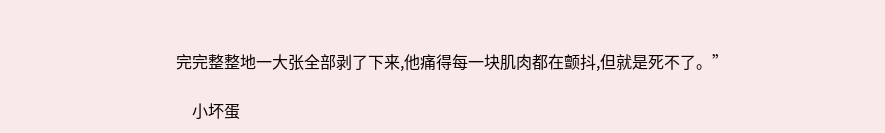完完整整地一大张全部剥了下来,他痛得每一块肌肉都在颤抖,但就是死不了。”

    小坏蛋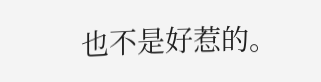也不是好惹的。